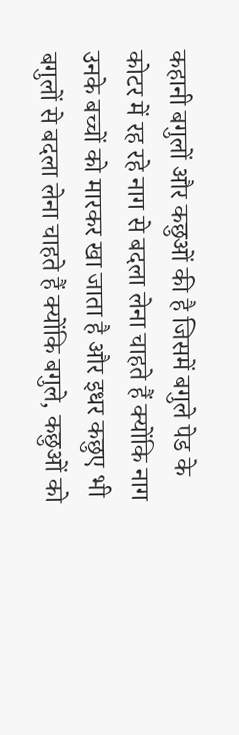कहानी बगुलों और कछुओं की है जिसमें बगुले पेड के कोटर में रह रहे नाग से बदला लेना चाहते हैं क्योंकि नाग उनके बच्चों को मारकर खा जाता है और इधर कछुए भी बगुलों से बदला लेना चाहते हैं क्योंकि बगुले, कछुओं को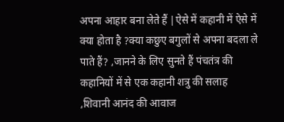अपना आहार बना लेते हैं |ऐसे में कहानी में ऐसे में क्या होता है ?क्या कछुए बगुलों से अपना बदला ले पाते हैं? ,जानने के लिए सुनते हैं पंचतंत्र की कहानियों में से एक कहानी शत्रु की सलाह ,शिवानी आनंद की आवाज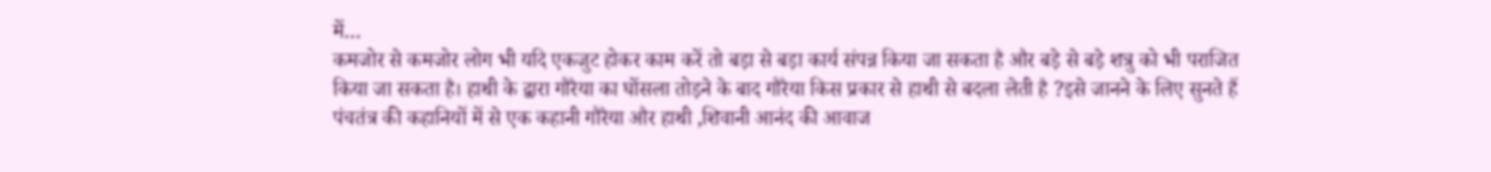में…
कमजोर से कमजोर लोग भी यदि एकजुट होकर काम करें तो बड़ा से बड़ा कार्य संपन्न किया जा सकता है और बड़े से बड़े शत्रु को भी पराजित किया जा सकता है। हाथी के द्वारा गौरैया का घोंसला तोड़ने के बाद गौरैया किस प्रकार से हाथी से बदला लेती है ?इसे जानने के लिए सुनते हैं पंचतंत्र की कहानियों में से एक कहानी गौरैया और हाथी ,शिवानी आनंद की आवाज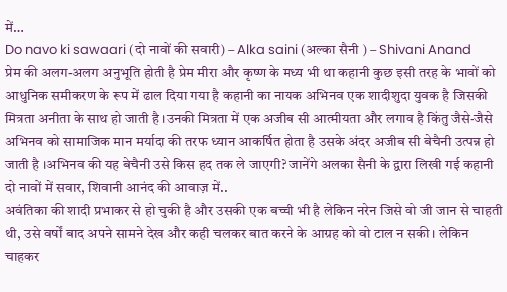में…
Do navo ki sawaari (दो नावों की सवारी) – Alka saini (अल्का सैनी ) – Shivani Anand
प्रेम की अलग-अलग अनुभूति होती है प्रेम मीरा और कृष्ण के मध्य भी था कहानी कुछ इसी तरह के भावों को आधुनिक समीकरण के रूप में ढाल दिया गया है कहानी का नायक अभिनव एक शादीशुदा युवक है जिसकी मित्रता अनीता के साथ हो जाती है ।उनकी मित्रता में एक अजीब सी आत्मीयता और लगाव है किंतु जैसे-जैसे अभिनव को सामाजिक मान मर्यादा की तरफ ध्यान आकर्षित होता है उसके अंदर अजीब सी बेचैनी उत्पन्न हो जाती है ।अभिनव की यह बेचैनी उसे किस हद तक ले जाएगी? जानेंगे अलका सैनी के द्वारा लिखी गई कहानी दो नावों में सवार, शिवानी आनंद की आवाज़ में..
अवंतिका की शादी प्रभाकर से हो चुकी है और उसकी एक बच्ची भी है लेकिन नरेन जिसे वो जी जान से चाहती थी, उसे वर्षों बाद अपने सामने देख और कही चलकर बात करने के आग्रह को वो टाल न सकी। लेकिन चाहकर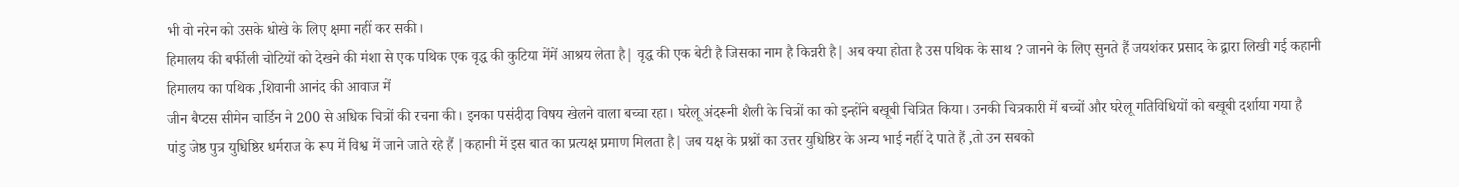भी वो नरेन को उसके धोखे के लिए क्षमा नहीं कर सकी।
हिमालय की बर्फीली चोटियों को देखने की मंशा से एक पथिक एक वृद्ध की कुटिया मेंमें आश्रय लेता है| वृद्ध की एक बेटी है जिसका नाम है किन्नरी है| अब क्या होता है उस पथिक के साथ ? जानने के लिए सुनते हैं जयशंकर प्रसाद के द्वारा लिखी गई कहानी हिमालय का पथिक ,शिवानी आनंद की आवाज में
जीन बैप्टस सीमेन चार्डिन ने 200 से अधिक चित्रों की रचना की। इनका पसंदीदा विषय खेलने वाला बच्चा रहा। घरेलू अंदरूनी शैली के चित्रों का को इन्होंने बखूबी चित्रित किया। उनकी चित्रकारी में बच्चों और घरेलू गतिविधियों को बखूबी दर्शाया गया है
पांडु जेष्ठ पुत्र युधिष्ठिर धर्मराज के रूप में विश्व में जाने जाते रहे हैं |कहानी में इस बात का प्रत्यक्ष प्रमाण मिलता है| जब यक्ष के प्रश्नों का उत्तर युधिष्ठिर के अन्य भाई नहीं दे पाते हैं ,तो उन सबको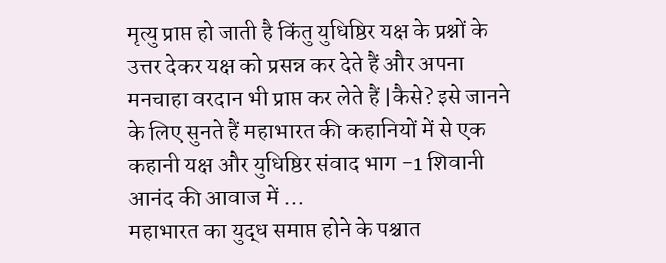मृत्यु प्राप्त हो जाती है किंतु युधिष्ठिर यक्ष के प्रश्नों के उत्तर देकर यक्ष को प्रसन्न कर देते हैं और अपना मनचाहा वरदान भी प्राप्त कर लेते हैं |कैसे? इसे जानने के लिए सुनते हैं महाभारत की कहानियों में से एक कहानी यक्ष और युधिष्ठिर संवाद भाग -1 शिवानी आनंद की आवाज में …
महाभारत का युद्ध समाप्त होने के पश्चात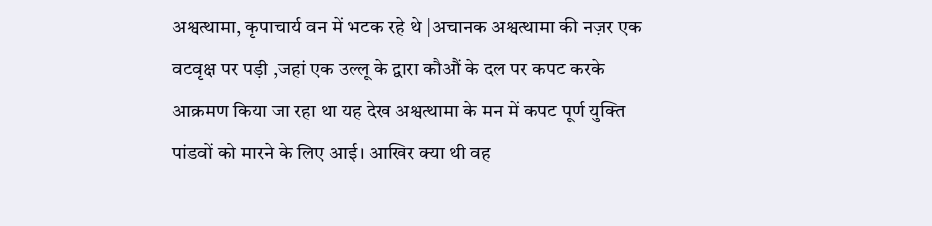अश्वत्थामा, कृपाचार्य वन में भटक रहे थे |अचानक अश्वत्थामा की नज़र एक वटवृक्ष पर पड़ी ,जहां एक उल्लू के द्वारा कौऔं के दल पर कपट करके आक्रमण किया जा रहा था यह देख अश्वत्थामा के मन में कपट पूर्ण युक्ति पांडवों को मारने के लिए आई। आखिर क्या थी वह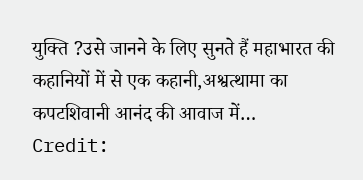युक्ति ?उसे जानने के लिए सुनते हैं महाभारत की कहानियों में से एक कहानी,अश्वत्थामा का कपटशिवानी आनंद की आवाज में…
Credit: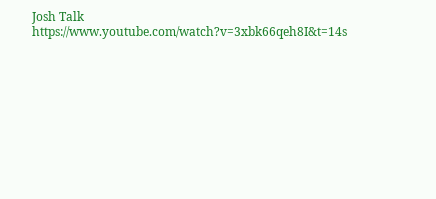Josh Talk
https://www.youtube.com/watch?v=3xbk66qeh8I&t=14s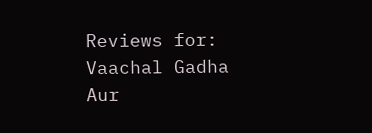Reviews for: Vaachal Gadha Aur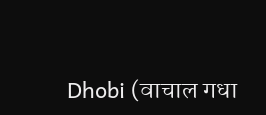Dhobi (वाचाल गधा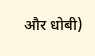और धोबी)